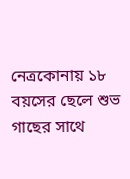নেত্রকোনায় ১৮ বয়সের ছেলে শুভ গাছের সাথে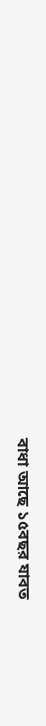বাধা আছে ১৫বছর যাবত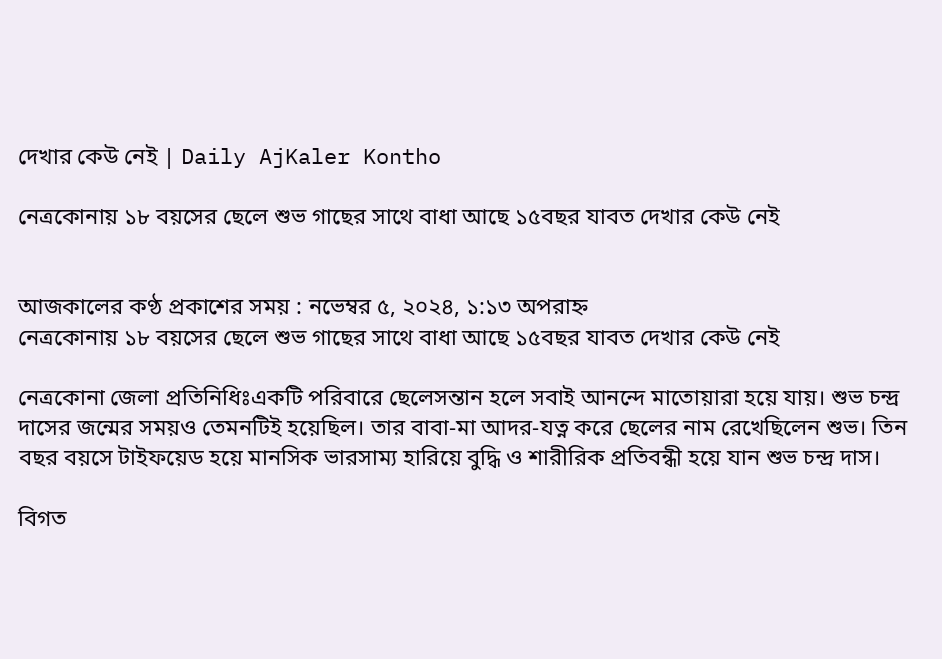দেখার কেউ নেই | Daily AjKaler Kontho

নেত্রকোনায় ১৮ বয়সের ছেলে শুভ গাছের সাথে বাধা আছে ১৫বছর যাবত দেখার কেউ নেই


আজকালের কণ্ঠ প্রকাশের সময় : নভেম্বর ৫, ২০২৪, ১:১৩ অপরাহ্ন
নেত্রকোনায় ১৮ বয়সের ছেলে শুভ গাছের সাথে বাধা আছে ১৫বছর যাবত দেখার কেউ নেই

নেত্রকোনা জেলা প্রতিনিধিঃএকটি পরিবারে ছেলেসন্তান হলে সবাই আনন্দে মাতোয়ারা হয়ে যায়। শুভ চন্দ্র দাসের জন্মের সময়ও তেমনটিই হয়েছিল। তার বাবা-মা আদর-যত্ন করে ছেলের নাম রেখেছিলেন শুভ। তিন বছর বয়সে টাইফয়েড হয়ে মানসিক ভারসাম্য হারিয়ে বুদ্ধি ও শারীরিক প্রতিবন্ধী হয়ে যান শুভ চন্দ্র দাস।

বিগত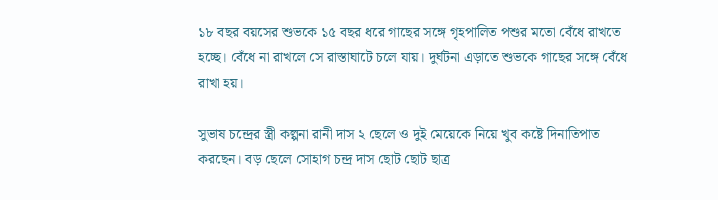১৮ বছর বয়সের শুভকে ১৫ বছর ধরে গাছের সঙ্গে গৃহপালিত পশুর মতো বেঁধে রাখতে হচ্ছে। বেঁধে না রাখলে সে রাস্তাঘাটে চলে যায়। দুর্ঘটনা এড়াতে শুভকে গাছের সঙ্গে বেঁধে রাখা হয়।

সুভাষ চন্দ্রের স্ত্রী কল্পনা রানী দাস ২ ছেলে ও দুই মেয়েকে নিয়ে খুব কষ্টে দিনাতিপাত করছেন। বড় ছেলে সোহাগ চন্দ্র দাস ছোট ছোট ছাত্র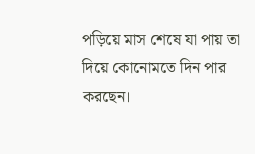পড়িয়ে মাস শেষে যা পায় তা দিয়ে কোনোমতে দিন পার করছেন।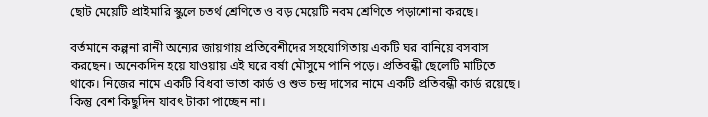ছোট মেয়েটি প্রাইমারি স্কুলে চতর্থ শ্রেণিতে ও বড় মেয়েটি নবম শ্রেণিতে পড়াশোনা করছে।

বর্তমানে কল্পনা রানী অন্যের জায়গায় প্রতিবেশীদের সহযোগিতায় একটি ঘর বানিয়ে বসবাস করছেন। অনেকদিন হয়ে যাওয়ায় এই ঘরে বর্ষা মৌসুমে পানি পড়ে। প্রতিবন্ধী ছেলেটি মাটিতে থাকে। নিজের নামে একটি বিধবা ভাতা কার্ড ও শুভ চন্দ্র দাসের নামে একটি প্রতিবন্ধী কার্ড রয়েছে। কিন্তু বেশ কিছুদিন যাবৎ টাকা পাচ্ছেন না।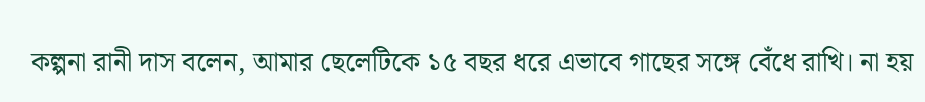কল্পনা রানী দাস বলেন, আমার ছেলেটিকে ১৫ বছর ধরে এভাবে গাছের সঙ্গে বেঁধে রাখি। না হয়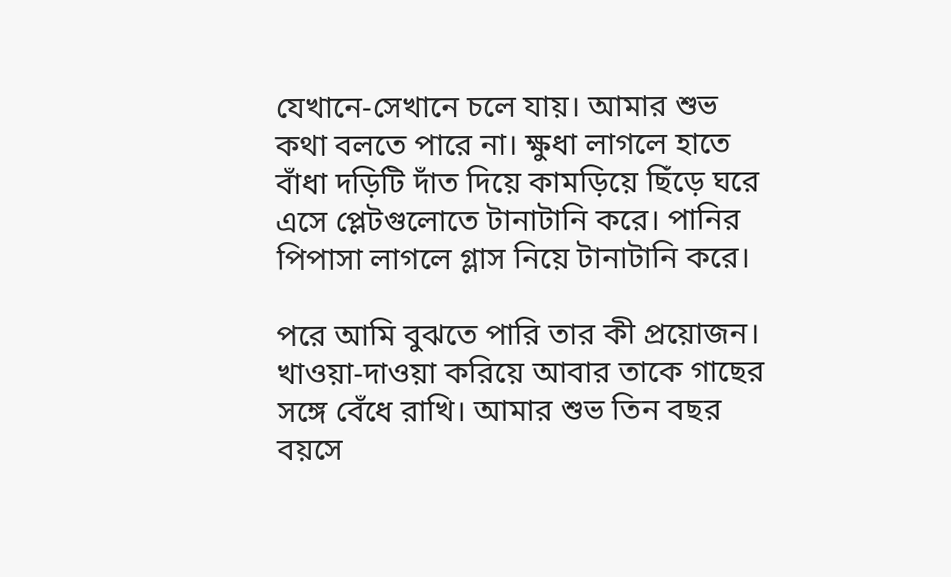যেখানে-সেখানে চলে যায়। আমার শুভ কথা বলতে পারে না। ক্ষুধা লাগলে হাতে বাঁধা দড়িটি দাঁত দিয়ে কামড়িয়ে ছিঁড়ে ঘরে এসে প্লেটগুলোতে টানাটানি করে। পানির পিপাসা লাগলে গ্লাস নিয়ে টানাটানি করে।

পরে আমি বুঝতে পারি তার কী প্রয়োজন। খাওয়া-দাওয়া করিয়ে আবার তাকে গাছের সঙ্গে বেঁধে রাখি। আমার শুভ তিন বছর বয়সে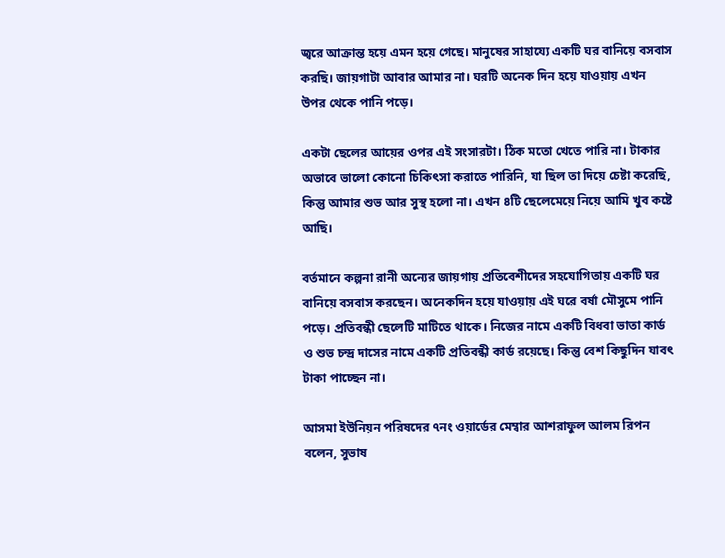জ্বরে আক্রান্ত হয়ে এমন হয়ে গেছে। মানুষের সাহায্যে একটি ঘর বানিয়ে বসবাস করছি। জায়গাটা আবার আমার না। ঘরটি অনেক দিন হয়ে যাওয়ায় এখন উপর থেকে পানি পড়ে।

একটা ছেলের আয়ের ওপর এই সংসারটা। ঠিক মতো খেতে পারি না। টাকার অভাবে ভালো কোনো চিকিৎসা করাতে পারিনি, যা ছিল তা দিয়ে চেষ্টা করেছি, কিন্তু আমার শুভ আর সুস্থ হলো না। এখন ৪টি ছেলেমেয়ে নিয়ে আমি খুব কষ্টে আছি।

বর্তমানে কল্পনা রানী অন্যের জায়গায় প্রতিবেশীদের সহযোগিতায় একটি ঘর বানিয়ে বসবাস করছেন। অনেকদিন হয়ে যাওয়ায় এই ঘরে বর্ষা মৌসুমে পানি পড়ে। প্রতিবন্ধী ছেলেটি মাটিতে থাকে। নিজের নামে একটি বিধবা ভাতা কার্ড ও শুভ চন্দ্র দাসের নামে একটি প্রতিবন্ধী কার্ড রয়েছে। কিন্তু বেশ কিছুদিন যাবৎ টাকা পাচ্ছেন না।

আসমা ইউনিয়ন পরিষদের ৭নং ওয়ার্ডের মেম্বার আশরাফুল আলম রিপন বলেন, সুভাষ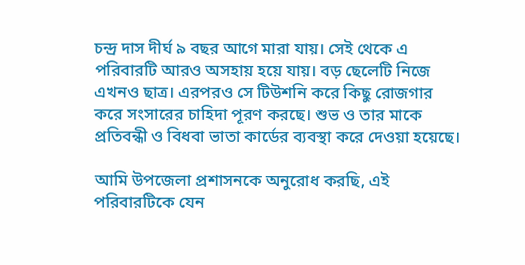চন্দ্র দাস দীর্ঘ ৯ বছর আগে মারা যায়। সেই থেকে এ পরিবারটি আরও অসহায় হয়ে যায়। বড় ছেলেটি নিজে এখনও ছাত্র। এরপরও সে টিউশনি করে কিছু রোজগার করে সংসারের চাহিদা পূরণ করছে। শুভ ও তার মাকে প্রতিবন্ধী ও বিধবা ভাতা কার্ডের ব্যবস্থা করে দেওয়া হয়েছে।

আমি উপজেলা প্রশাসনকে অনুরোধ করছি, এই পরিবারটিকে যেন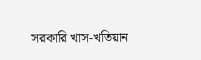সরকারি খাস-খতিয়ান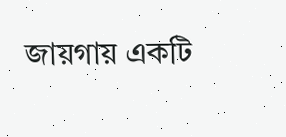জায়গায় একটি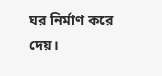ঘর নির্মাণ করে দেয়।